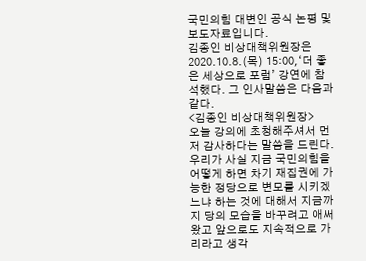국민의힘 대변인 공식 논평 및 보도자료입니다.
김종인 비상대책위원장은 2020.10.8.(목) 15:00,‘더 좋은 세상으로 포럼’ 강연에 참석했다. 그 인사말씀은 다음과 같다.
<김종인 비상대책위원장>
오늘 강의에 초청해주셔서 먼저 감사하다는 말씀을 드린다. 우리가 사실 지금 국민의힘을 어떻게 하면 차기 재집권에 가능한 정당으로 변모를 시키겠느냐 하는 것에 대해서 지금까지 당의 모습을 바꾸려고 애써왔고 앞으로도 지속적으로 가리라고 생각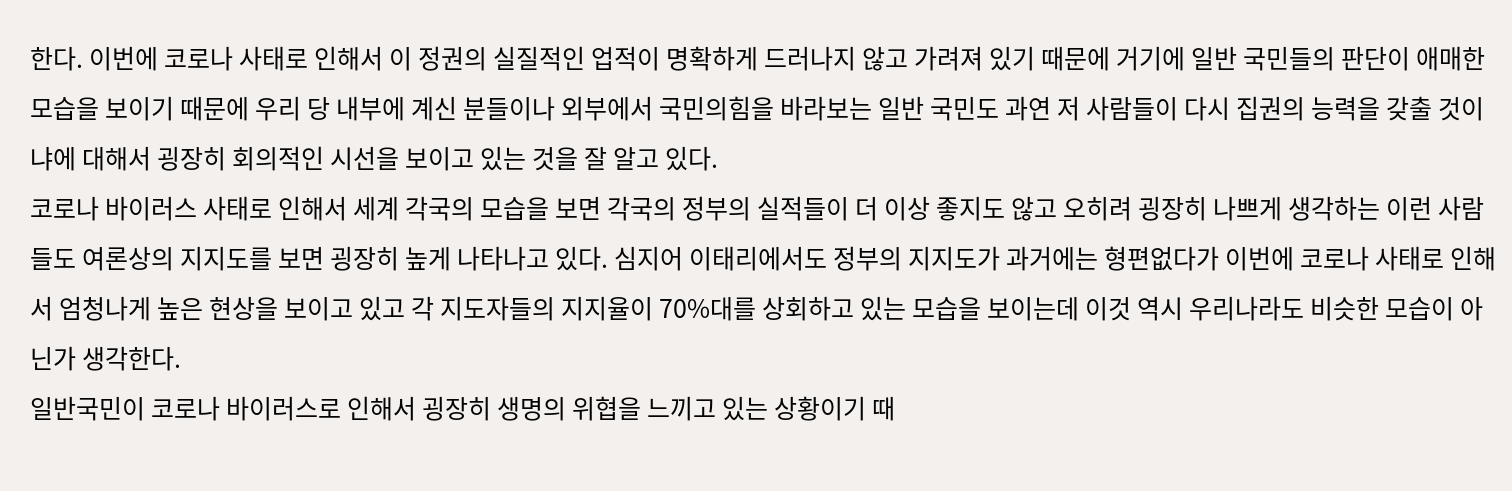한다. 이번에 코로나 사태로 인해서 이 정권의 실질적인 업적이 명확하게 드러나지 않고 가려져 있기 때문에 거기에 일반 국민들의 판단이 애매한 모습을 보이기 때문에 우리 당 내부에 계신 분들이나 외부에서 국민의힘을 바라보는 일반 국민도 과연 저 사람들이 다시 집권의 능력을 갖출 것이냐에 대해서 굉장히 회의적인 시선을 보이고 있는 것을 잘 알고 있다.
코로나 바이러스 사태로 인해서 세계 각국의 모습을 보면 각국의 정부의 실적들이 더 이상 좋지도 않고 오히려 굉장히 나쁘게 생각하는 이런 사람들도 여론상의 지지도를 보면 굉장히 높게 나타나고 있다. 심지어 이태리에서도 정부의 지지도가 과거에는 형편없다가 이번에 코로나 사태로 인해서 엄청나게 높은 현상을 보이고 있고 각 지도자들의 지지율이 70%대를 상회하고 있는 모습을 보이는데 이것 역시 우리나라도 비슷한 모습이 아닌가 생각한다.
일반국민이 코로나 바이러스로 인해서 굉장히 생명의 위협을 느끼고 있는 상황이기 때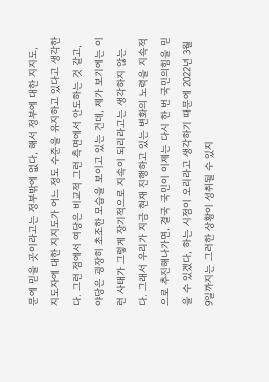문에 믿을 곳이라고는 정부밖에 없다, 해서 정부에 대한 지지도, 지도자에 대한 지지도가 어느 정도 수준을 유지하고 있다고 생각한다. 그런 점에서 여당은 비교적 그런 측면에서 안도하는 것 같고, 야당은 굉장히 초조한 모습을 보이고 있는 건데, 제가 보기에는 이런 사태가 그렇게 장기적으로 지속이 되리라고는 생각하지 않는다. 그래서 우리가 지금 현재 진행하고 있는 변화의 노력을 지속적으로 추진해나가면, 결국 국민이 이제는 다시 한 번 국민의힘을 믿을 수 있겠다, 하는 시점이 오리라고 생각하기 때문에 2022년 3월 9일까지는 그러한 상황이 성취될 수 있지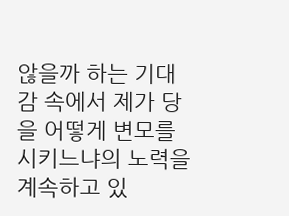않을까 하는 기대감 속에서 제가 당을 어떻게 변모를 시키느냐의 노력을 계속하고 있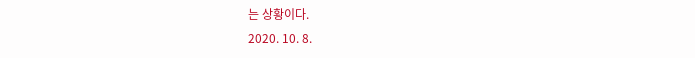는 상황이다.
2020. 10. 8.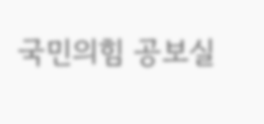국민의힘 공보실